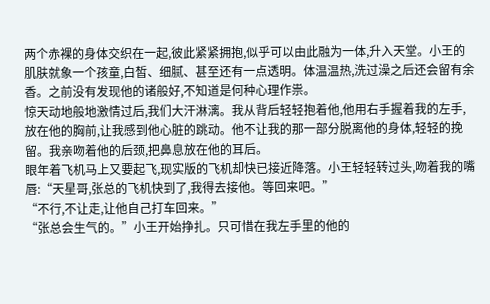两个赤裸的身体交织在一起,彼此紧紧拥抱,似乎可以由此融为一体,升入天堂。小王的肌肤就象一个孩童,白皙、细腻、甚至还有一点透明。体温温热,洗过澡之后还会留有余香。之前没有发现他的诸般好,不知道是何种心理作祟。
惊天动地般地激情过后,我们大汗淋漓。我从背后轻轻抱着他,他用右手握着我的左手,放在他的胸前,让我感到他心脏的跳动。他不让我的那一部分脱离他的身体,轻轻的挽留。我亲吻着他的后颈,把鼻息放在他的耳后。
眼年着飞机马上又要起飞,现实版的飞机却快已接近降落。小王轻轻转过头,吻着我的嘴唇:“天星哥,张总的飞机快到了,我得去接他。等回来吧。”
“不行,不让走,让他自己打车回来。”
“张总会生气的。”小王开始挣扎。只可惜在我左手里的他的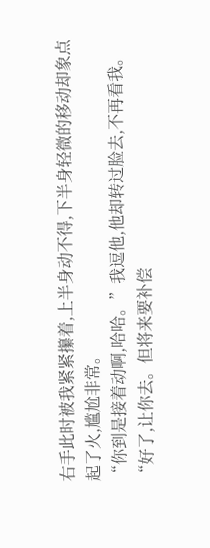右手此时被我紧紧攥着,上半身动不得,下半身轻微的移动却象点起了火,尴尬非常。
“你到是接着动啊,哈哈。”我逗他,他却转过脸去,不再看我。
“好了,让你去。但将来要补偿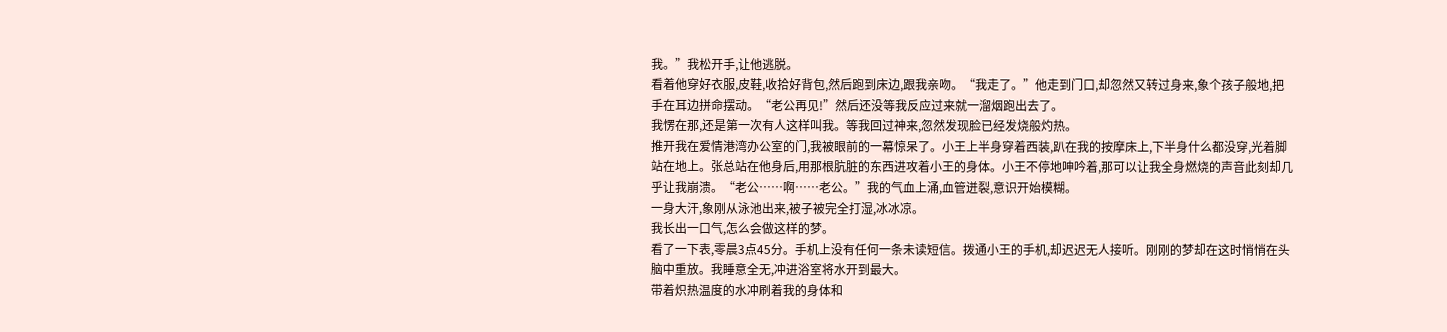我。”我松开手,让他逃脱。
看着他穿好衣服,皮鞋,收拾好背包,然后跑到床边,跟我亲吻。“我走了。”他走到门口,却忽然又转过身来,象个孩子般地,把手在耳边拼命摆动。“老公再见!”然后还没等我反应过来就一溜烟跑出去了。
我愣在那,还是第一次有人这样叫我。等我回过神来,忽然发现脸已经发烧般灼热。
推开我在爱情港湾办公室的门,我被眼前的一幕惊呆了。小王上半身穿着西装,趴在我的按摩床上,下半身什么都没穿,光着脚站在地上。张总站在他身后,用那根肮脏的东西进攻着小王的身体。小王不停地呻吟着,那可以让我全身燃烧的声音此刻却几乎让我崩溃。“老公……啊……老公。”我的气血上涌,血管迸裂,意识开始模糊。
一身大汗,象刚从泳池出来,被子被完全打湿,冰冰凉。
我长出一口气,怎么会做这样的梦。
看了一下表,零晨3点45分。手机上没有任何一条未读短信。拨通小王的手机,却迟迟无人接听。刚刚的梦却在这时悄悄在头脑中重放。我睡意全无,冲进浴室将水开到最大。
带着炽热温度的水冲刷着我的身体和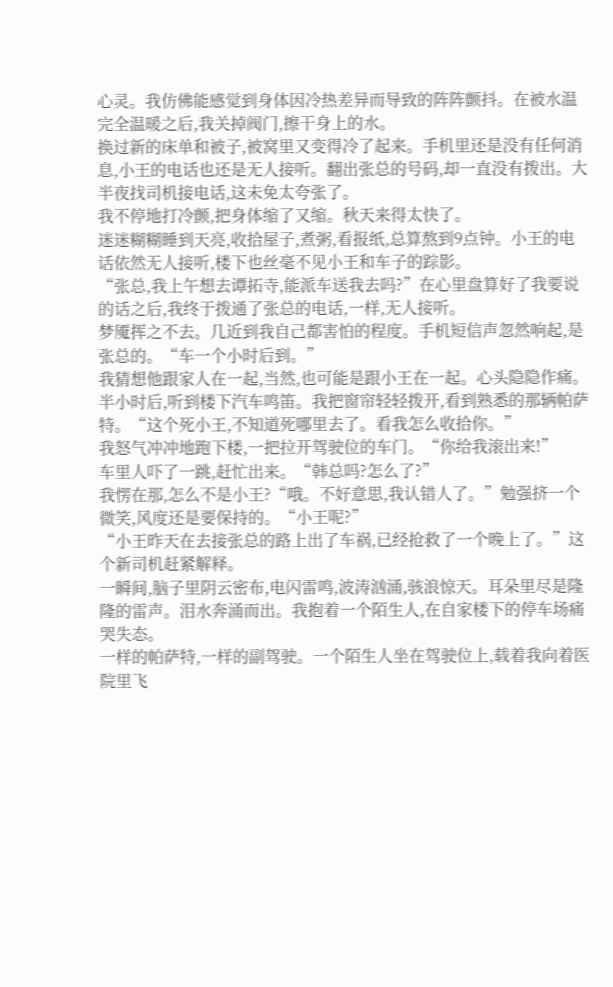心灵。我仿佛能感觉到身体因冷热差异而导致的阵阵颤抖。在被水温完全温暖之后,我关掉阀门,擦干身上的水。
换过新的床单和被子,被窝里又变得冷了起来。手机里还是没有任何消息,小王的电话也还是无人接听。翻出张总的号码,却一直没有拨出。大半夜找司机接电话,这未免太夸张了。
我不停地打冷颤,把身体缩了又缩。秋天来得太快了。
迷迷糊糊睡到天亮,收拾屋子,煮粥,看报纸,总算熬到9点钟。小王的电话依然无人接听,楼下也丝毫不见小王和车子的踪影。
“张总,我上午想去谭拓寺,能派车送我去吗?”在心里盘算好了我要说的话之后,我终于拨通了张总的电话,一样,无人接听。
梦魇挥之不去。几近到我自己都害怕的程度。手机短信声忽然响起,是张总的。“车一个小时后到。”
我猜想他跟家人在一起,当然,也可能是跟小王在一起。心头隐隐作痛。
半小时后,听到楼下汽车鸣笛。我把窗帘轻轻拨开,看到熟悉的那辆帕萨特。“这个死小王,不知道死哪里去了。看我怎么收拾你。”
我怒气冲冲地跑下楼,一把拉开驾驶位的车门。“你给我滚出来!”
车里人吓了一跳,赶忙出来。“韩总吗?怎么了?”
我愣在那,怎么不是小王?“哦。不好意思,我认错人了。”勉强挤一个微笑,风度还是要保持的。“小王呢?”
“小王昨天在去接张总的路上出了车祸,已经抢救了一个晚上了。”这个新司机赶紧解释。
一瞬间,脑子里阴云密布,电闪雷鸣,波涛汹涌,骇浪惊天。耳朵里尽是隆隆的雷声。泪水奔涌而出。我抱着一个陌生人,在自家楼下的停车场痛哭失态。
一样的帕萨特,一样的副驾驶。一个陌生人坐在驾驶位上,载着我向着医院里飞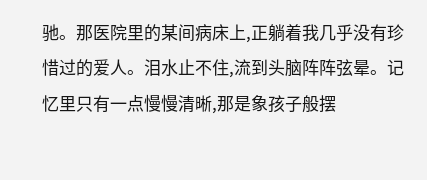驰。那医院里的某间病床上,正躺着我几乎没有珍惜过的爱人。泪水止不住,流到头脑阵阵弦晕。记忆里只有一点慢慢清晰,那是象孩子般摆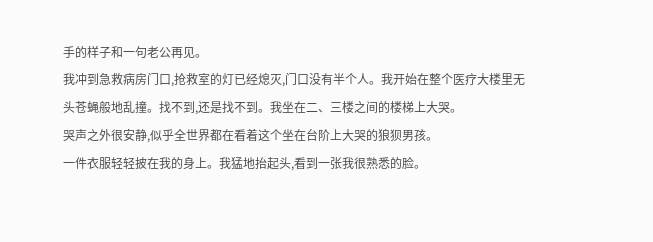手的样子和一句老公再见。
我冲到急救病房门口,抢救室的灯已经熄灭,门口没有半个人。我开始在整个医疗大楼里无头苍蝇般地乱撞。找不到,还是找不到。我坐在二、三楼之间的楼梯上大哭。
哭声之外很安静,似乎全世界都在看着这个坐在台阶上大哭的狼狈男孩。
一件衣服轻轻披在我的身上。我猛地抬起头,看到一张我很熟悉的脸。